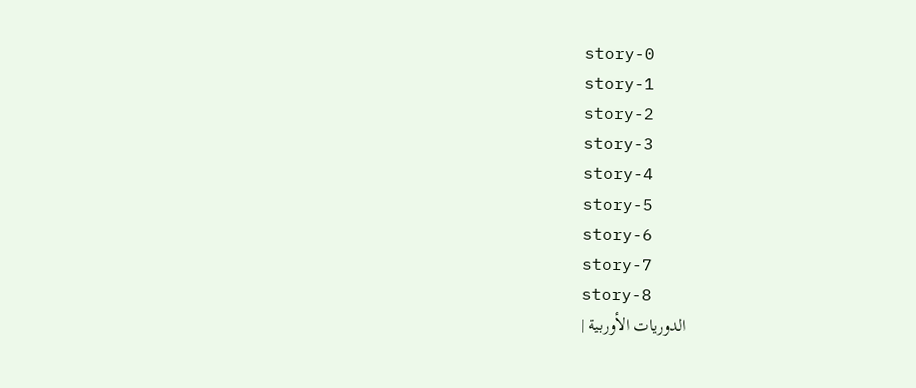story-0
story-1
story-2
story-3
story-4
story-5
story-6
story-7
story-8
الدوريات الأوربية |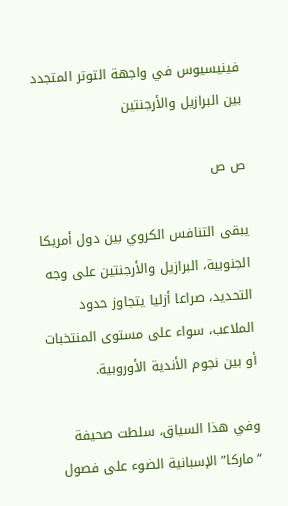فينيسيوس في واجهة التوتر المتجدد بين البرازيل والأرجنتين

ص ص

يبقى التنافس الكروي بين دول أمريكا الجنوبية، البرازيل والأرجنتين على وجه التحديد، صراعا أزليا يتجاوز حدود الملاعب، سواء على مستوى المنتخبات أو بين نجوم الأندية الأوروبية.

وفي هذا السياق، سلطت صحيفة “ماركا” الإسبانية الضوء على فصول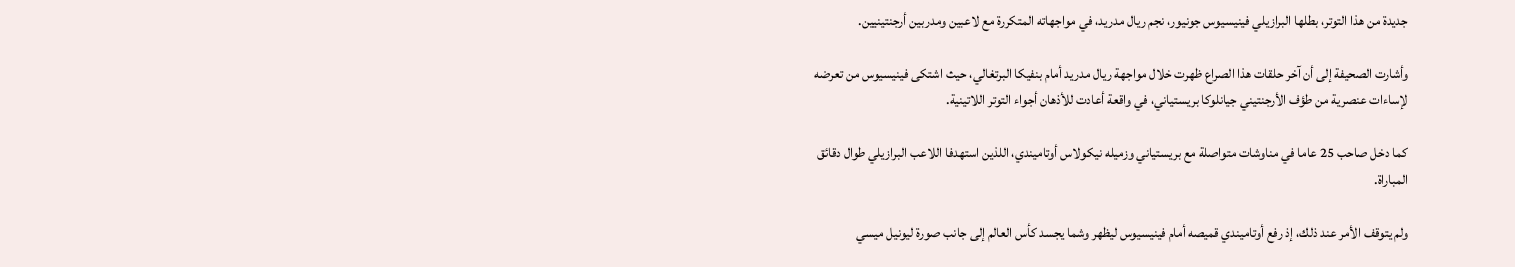جديدة من هذا التوتر، بطلها البرازيلي فينيسيوس جونيور، نجم ريال مدريد، في مواجهاته المتكررة مع لاعبين ومدربين أرجنتينيين.

وأشارت الصحيفة إلى أن آخر حلقات هذا الصراع ظهرت خلال مواجهة ريال مدريد أمام بنفيكا البرتغالي، حيث اشتكى فينيسيوس من تعرضه لإساءات عنصرية من طؤف الأرجنتيني جيانلوكا بريستياني، في واقعة أعادت للأذهان أجواء التوتر اللاتينية.

كما دخل صاحب 25 عاما في مناوشات متواصلة مع بريستياني وزميله نيكولاس أوتاميندي، اللذين استهدفا اللاعب البرازيلي طوال دقائق المباراة.

ولم يتوقف الأمر عند ذلك، إذ رفع أوتاميندي قميصه أمام فينيسيوس ليظهر وشما يجسد كأس العالم إلى جانب صورة ليونيل ميسي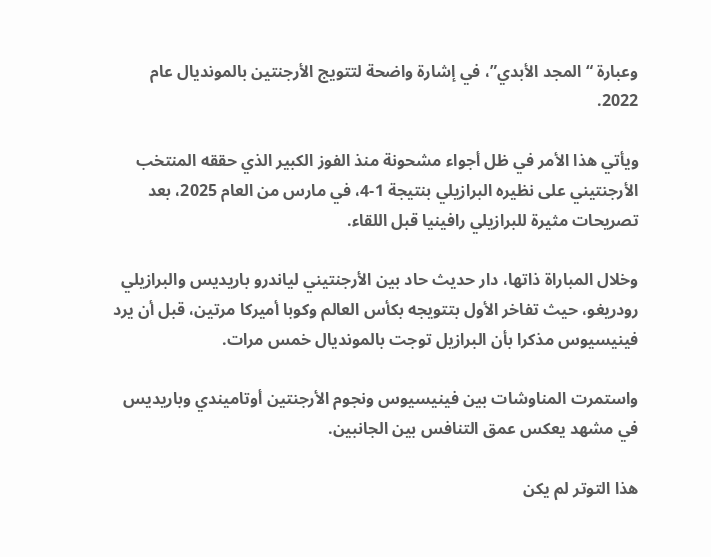وعبارة “المجد الأبدي”، في إشارة واضحة لتتويج الأرجنتين بالمونديال عام 2022.

ويأتي هذا الأمر في ظل أجواء مشحونة منذ الفوز الكبير الذي حققه المنتخب الأرجنتيني على نظيره البرازيلي بنتيجة 1-4، في مارس من العام 2025، بعد تصريحات مثيرة للبرازيلي رافينيا قبل اللقاء.

وخلال المباراة ذاتها، دار حديث حاد بين الأرجنتيني لياندرو باريديس والبرازيلي رودريغو، حيث تفاخر الأول بتتويجه بكأس العالم وكوبا أميركا مرتين، قبل أن يرد فينيسيوس مذكرا بأن البرازيل توجت بالمونديال خمس مرات.

واستمرت المناوشات بين فينيسيوس ونجوم الأرجنتين أوتاميندي وباريديس في مشهد يعكس عمق التنافس بين الجانبين.

هذا التوتر لم يكن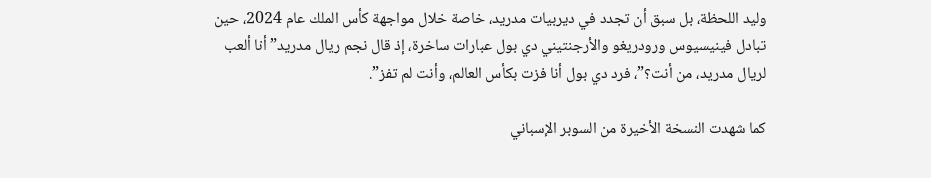وليد اللحظة، بل سبق أن تجدد في ديربيات مدريد، خاصة خلال مواجهة كأس الملك عام 2024، حين تبادل فينيسيوس ورودريغو والأرجنتيني دي بول عبارات ساخرة، إذ قال نجم ريال مدريد” أنا ألعب لريال مدريد، من أنت؟”، فرد دي بول أنا فزت بكأس العالم، وأنت لم تفز”.

كما شهدت النسخة الأخيرة من السوبر الإسباني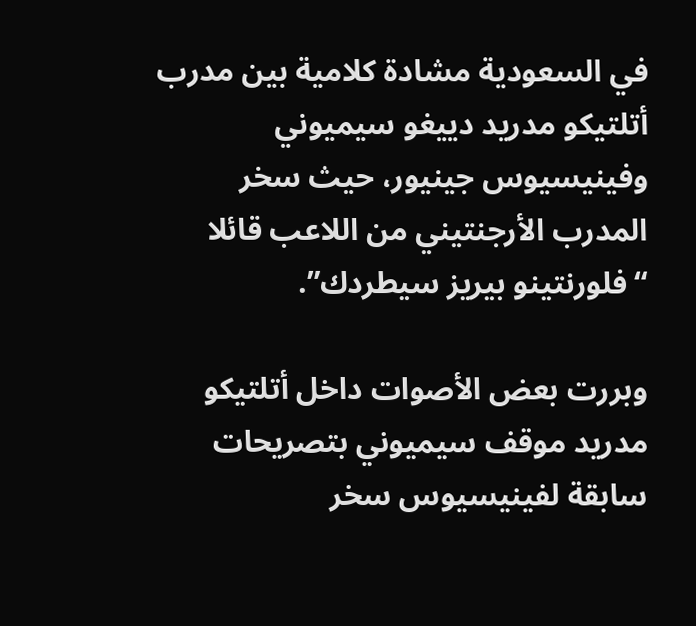في السعودية مشادة كلامية بين مدرب أتلتيكو مدريد دييغو سيميوني وفينيسيوس جينيور، حيث سخر المدرب الأرجنتيني من اللاعب قائلا “فلورنتينو بيريز سيطردك”.

وبررت بعض الأصوات داخل أتلتيكو مدريد موقف سيميوني بتصريحات سابقة لفينيسيوس سخر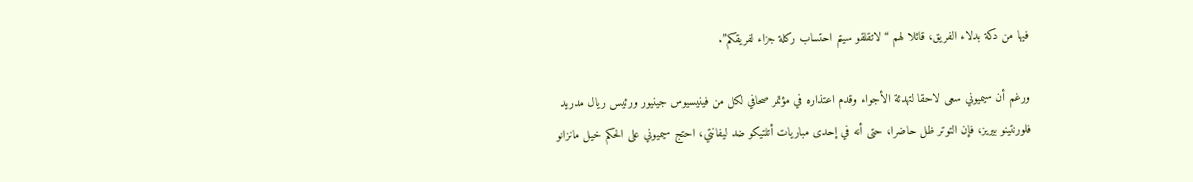فيها من دكة بدلاء الفريق، قائلا لهم “لاتقلقو سيتم احتساب ركلة جزاء لفريقكم”.

ورغم أن سيميوني سعى لاحقا لتهدئة الأجواء وقدم اعتذاره في مؤتمر صحافي لكل من فينيسيوس جينيور ورئيس ريال مدريد فلورنتينو بيريز، فإن التوتر ظل حاضرا، حتى أنه في إحدى مباريات أتلتيكو ضد ليفانتي، احتج سيميوني على الحكم خيل مانزانو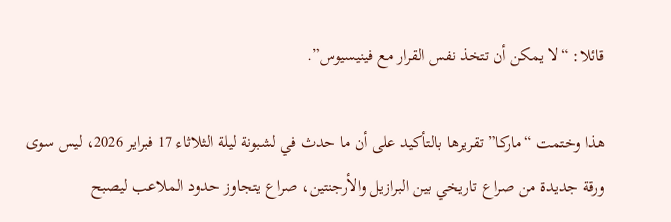قائلا: “لا يمكن أن تتخذ نفس القرار مع فينيسيوس”.

هذا وختمت “ماركا” تقريرها بالتأكيد على أن ما حدث في لشبونة ليلة الثلاثاء 17 فبراير 2026، ليس سوى ورقة جديدة من صراع تاريخي بين البرازيل والأرجنتين، صراع يتجاوز حدود الملاعب ليصبح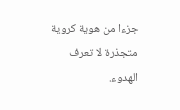جزءا من هوية كروية متجذرة لا تعرف الهدوء.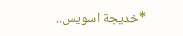*خديجة اسويس..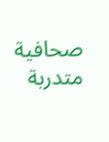صحافية متدربة